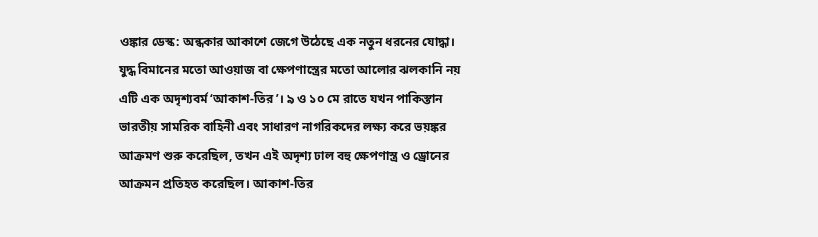ওঙ্কার ডেস্ক: অন্ধকার আকাশে জেগে উঠেছে এক নতুন ধরনের যোদ্ধা। যুদ্ধ বিমানের মতো আওয়াজ বা ক্ষেপণাস্ত্রের মতো আলোর ঝলকানি নয় এটি এক অদৃশ্যবর্ম ‘আকাশ-তির’। ৯ ও ১০ মে রাতে যখন পাকিস্তান ভারতীয় সামরিক বাহিনী এবং সাধারণ নাগরিকদের লক্ষ্য করে ভয়ঙ্কর আক্রমণ শুরু করেছিল, তখন এই অদৃশ্য ঢাল বহু ক্ষেপণাস্ত্র ও ড্রোনের আক্রমন প্রতিহত করেছিল। আকাশ-তির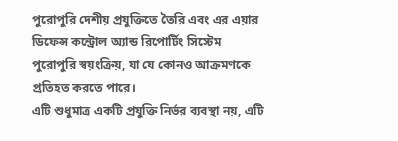পুরোপুরি দেশীয় প্রযুক্তিতে তৈরি এবং এর এয়ার ডিফেন্স কন্ট্রোল অ্যান্ড রিপোর্টিং সিস্টেম পুরোপুরি স্বয়ংক্রিয়, যা যে কোনও আক্রমণকে প্রতিহত করতে পারে।
এটি শুধুমাত্র একটি প্রযুক্তি নির্ভর ব্যবস্থা নয়, এটি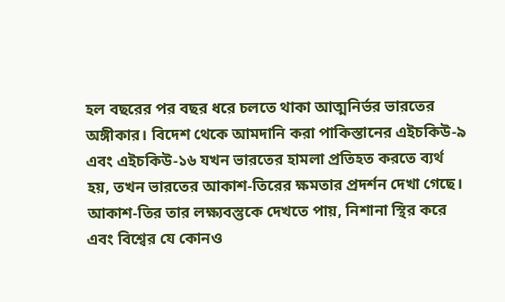হল বছরের পর বছর ধরে চলতে থাকা আত্মনির্ভর ভারতের অঙ্গীকার। বিদেশ থেকে আমদানি করা পাকিস্তানের এইচকিউ-৯ এবং এইচকিউ-১৬ যখন ভারতের হামলা প্রতিহত করতে ব্যর্থ হয়, তখন ভারতের আকাশ-তিরের ক্ষমতার প্রদর্শন দেখা গেছে।
আকাশ-তির তার লক্ষ্যবস্তুকে দেখতে পায়, নিশানা স্থির করে এবং বিশ্বের যে কোনও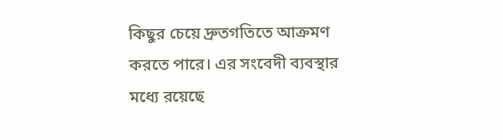কিছুর চেয়ে দ্রুতগতিতে আক্রমণ করতে পারে। এর সংবেদী ব্যবস্থার মধ্যে রয়েছে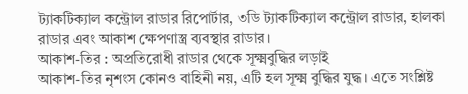ট্যাকটিক্যাল কন্ট্রোল রাডার রিপোর্টার, ৩ডি ট্যাকটিক্যাল কন্ট্রোল রাডার, হালকা রাডার এবং আকাশ ক্ষেপণাস্ত্র ব্যবস্থার রাডার।
আকাশ-তির : অপ্রতিরোধী রাডার থেকে সূক্ষ্মবুদ্ধির লড়াই
আকাশ-তির নৃশংস কোনও বাহিনী নয়, এটি হল সূক্ষ্ম বুদ্ধির যুদ্ধ। এতে সংশ্লিষ্ট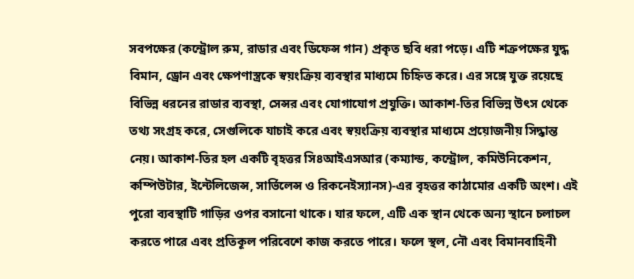সবপক্ষের (কন্ট্রোল রুম, রাডার এবং ডিফেন্স গান) প্রকৃত ছবি ধরা পড়ে। এটি শত্রুপক্ষের যুদ্ধ বিমান, ড্রোন এবং ক্ষেপণাস্ত্রকে স্বয়ংক্রিয় ব্যবস্থার মাধ্যমে চিহ্নিত করে। এর সঙ্গে যুক্ত রয়েছে বিভিন্ন ধরনের রাডার ব্যবস্থা, সেন্সর এবং যোগাযোগ প্রযুক্তি। আকাশ-তির বিভিন্ন উৎস থেকে তথ্য সংগ্রহ করে, সেগুলিকে যাচাই করে এবং স্বয়ংক্রিয় ব্যবস্থার মাধ্যমে প্রয়োজনীয় সিদ্ধান্ত নেয়। আকাশ-তির হল একটি বৃহত্তর সি৪আইএসআর (কম্যান্ড, কন্ট্রোল, কমিউনিকেশন, কম্পিউটার, ইন্টেলিজেন্স, সার্ভিলেন্স ও রিকনেইস্যানস)-এর বৃহত্তর কাঠামোর একটি অংশ। এই পুরো ব্যবস্থাটি গাড়ির ওপর বসানো থাকে। যার ফলে, এটি এক স্থান থেকে অন্য স্থানে চলাচল করতে পারে এবং প্রতিকূল পরিবেশে কাজ করতে পারে। ফলে স্থল, নৌ এবং বিমানবাহিনী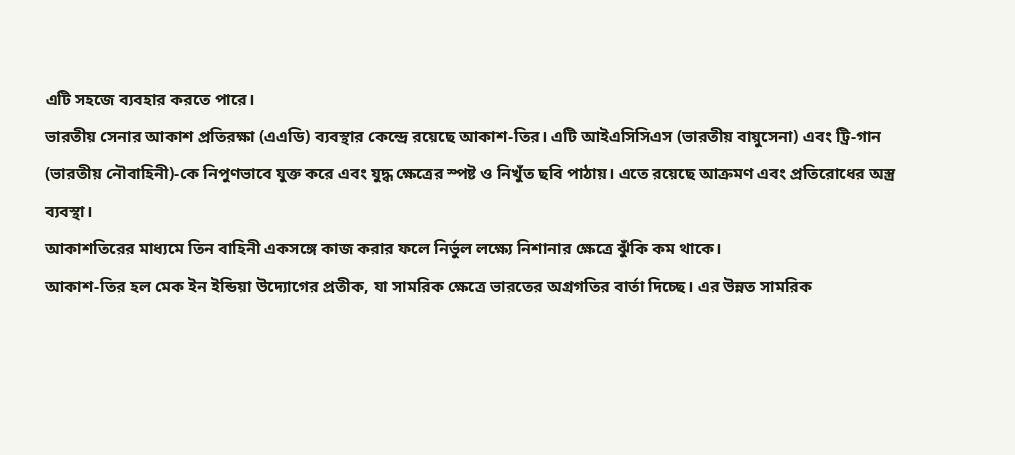এটি সহজে ব্যবহার করতে পারে।
ভারতীয় সেনার আকাশ প্রতিরক্ষা (এএডি) ব্যবস্থার কেন্দ্রে রয়েছে আকাশ-তির। এটি আইএসিসিএস (ভারতীয় বায়ুসেনা) এবং ট্রি-গান (ভারতীয় নৌবাহিনী)-কে নিপুণভাবে যুক্ত করে এবং যুদ্ধ ক্ষেত্রের স্পষ্ট ও নিখুঁত ছবি পাঠায়। এতে রয়েছে আক্রমণ এবং প্রতিরোধের অস্ত্র ব্যবস্থা।
আকাশতিরের মাধ্যমে তিন বাহিনী একসঙ্গে কাজ করার ফলে নির্ভুল লক্ষ্যে নিশানার ক্ষেত্রে ঝুঁকি কম থাকে।
আকাশ-তির হল মেক ইন ইন্ডিয়া উদ্যোগের প্রতীক, যা সামরিক ক্ষেত্রে ভারতের অগ্রগতির বার্তা দিচ্ছে। এর উন্নত সামরিক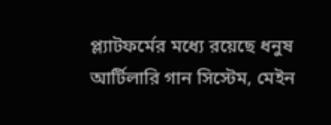প্ল্যাটফর্মের মধ্যে রয়েছে ধনুষ আর্টিলারি গান সিস্টেম, মেইন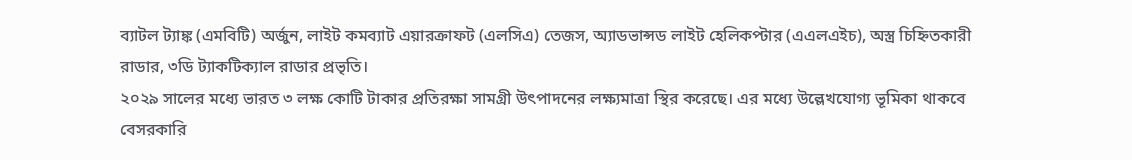ব্যাটল ট্যাঙ্ক (এমবিটি) অর্জুন, লাইট কমব্যাট এয়ারক্রাফট (এলসিএ) তেজস, অ্যাডভান্সড লাইট হেলিকপ্টার (এএলএইচ), অস্ত্র চিহ্নিতকারী রাডার, ৩ডি ট্যাকটিক্যাল রাডার প্রভৃতি।
২০২৯ সালের মধ্যে ভারত ৩ লক্ষ কোটি টাকার প্রতিরক্ষা সামগ্রী উৎপাদনের লক্ষ্যমাত্রা স্থির করেছে। এর মধ্যে উল্লেখযোগ্য ভূমিকা থাকবে বেসরকারি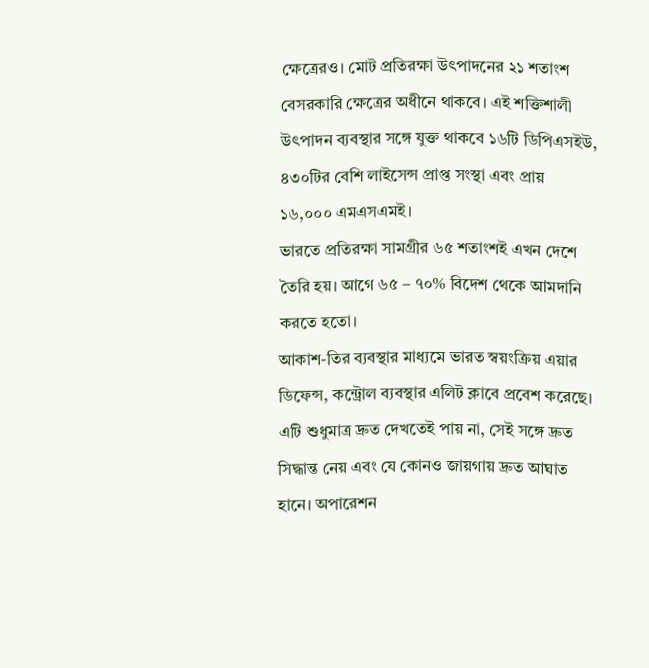ক্ষেত্রেরও। মোট প্রতিরক্ষা উৎপাদনের ২১ শতাংশ বেসরকারি ক্ষেত্রের অধীনে থাকবে। এই শক্তিশালী উৎপাদন ব্যবস্থার সঙ্গে যুক্ত থাকবে ১৬টি ডিপিএসইউ, ৪৩০টির বেশি লাইসেন্স প্রাপ্ত সংস্থা এবং প্রায় ১৬,০০০ এমএসএমই।
ভারতে প্রতিরক্ষা সামগ্রীর ৬৫ শতাংশই এখন দেশে তৈরি হয়। আগে ৬৫ – ৭০% বিদেশ থেকে আমদানি করতে হতো।
আকাশ-তির ব্যবস্থার মাধ্যমে ভারত স্বয়ংক্রিয় এয়ার ডিফেন্স, কন্ট্রোল ব্যবস্থার এলিট ক্লাবে প্রবেশ করেছে। এটি শুধুমাত্র দ্রুত দেখতেই পায় না, সেই সঙ্গে দ্রুত সিদ্ধান্ত নেয় এবং যে কোনও জায়গায় দ্রুত আঘাত হানে। অপারেশন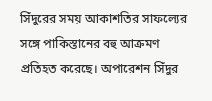সিঁদুরের সময় আকাশতির সাফল্যের সঙ্গে পাকিস্তানের বহু আক্রমণ প্রতিহত করেছে। অপারেশন সিঁদুর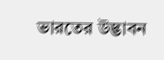ভারতের উদ্ভাবন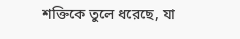শক্তিকে তুলে ধরেছে, যা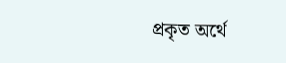প্রকৃত অর্থে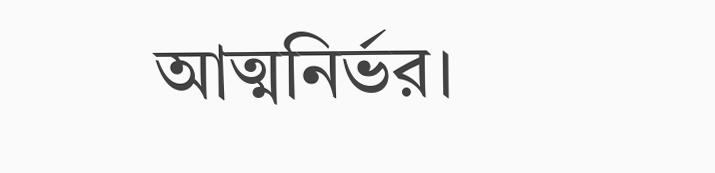আত্মনির্ভর।